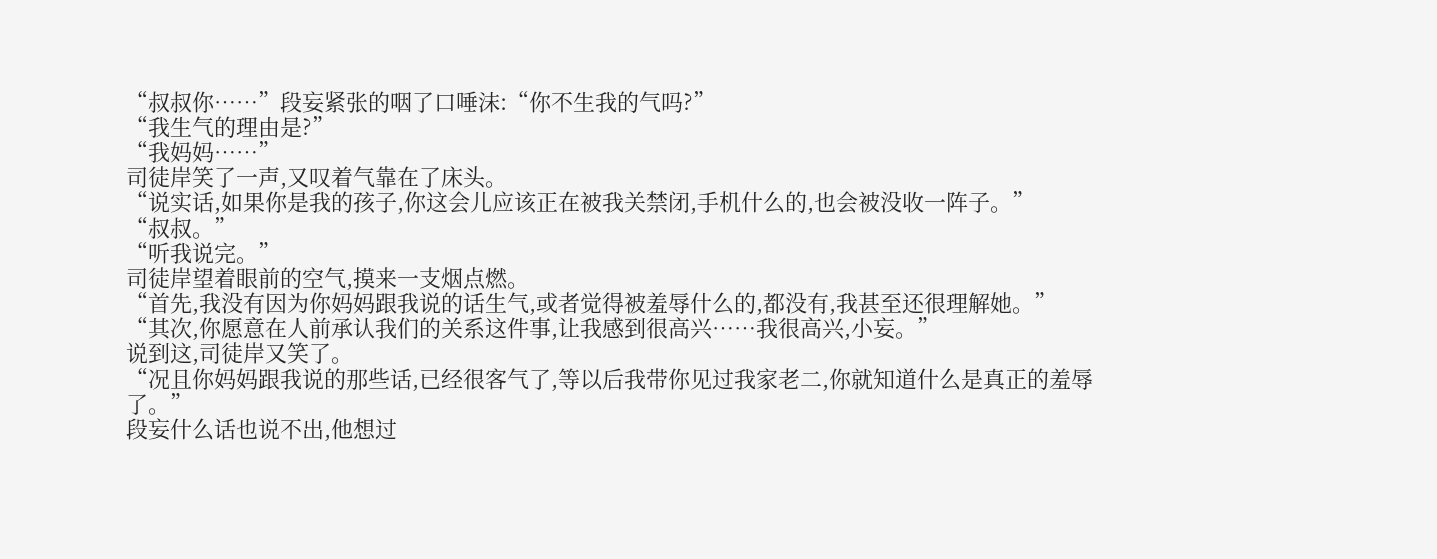“叔叔你……”段妄紧张的咽了口唾沫:“你不生我的气吗?”
“我生气的理由是?”
“我妈妈……”
司徒岸笑了一声,又叹着气靠在了床头。
“说实话,如果你是我的孩子,你这会儿应该正在被我关禁闭,手机什么的,也会被没收一阵子。”
“叔叔。”
“听我说完。”
司徒岸望着眼前的空气,摸来一支烟点燃。
“首先,我没有因为你妈妈跟我说的话生气,或者觉得被羞辱什么的,都没有,我甚至还很理解她。”
“其次,你愿意在人前承认我们的关系这件事,让我感到很高兴……我很高兴,小妄。”
说到这,司徒岸又笑了。
“况且你妈妈跟我说的那些话,已经很客气了,等以后我带你见过我家老二,你就知道什么是真正的羞辱了。”
段妄什么话也说不出,他想过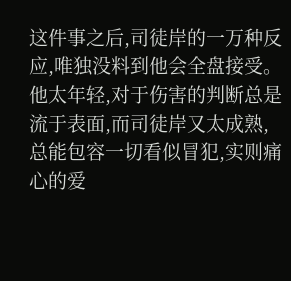这件事之后,司徒岸的一万种反应,唯独没料到他会全盘接受。
他太年轻,对于伤害的判断总是流于表面,而司徒岸又太成熟,总能包容一切看似冒犯,实则痛心的爱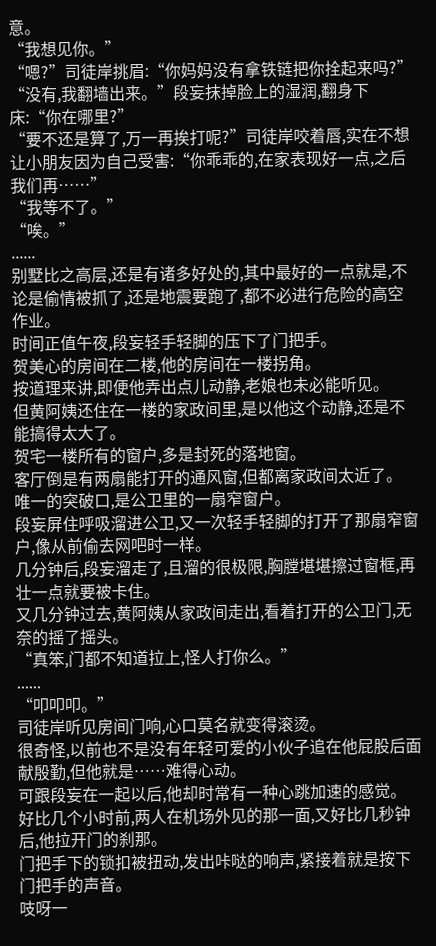意。
“我想见你。”
“嗯?”司徒岸挑眉:“你妈妈没有拿铁链把你拴起来吗?”
“没有,我翻墙出来。”段妄抹掉脸上的湿润,翻身下床:“你在哪里?”
“要不还是算了,万一再挨打呢?”司徒岸咬着唇,实在不想让小朋友因为自己受害:“你乖乖的,在家表现好一点,之后我们再……”
“我等不了。”
“唉。”
......
别墅比之高层,还是有诸多好处的,其中最好的一点就是,不论是偷情被抓了,还是地震要跑了,都不必进行危险的高空作业。
时间正值午夜,段妄轻手轻脚的压下了门把手。
贺美心的房间在二楼,他的房间在一楼拐角。
按道理来讲,即便他弄出点儿动静,老娘也未必能听见。
但黄阿姨还住在一楼的家政间里,是以他这个动静,还是不能搞得太大了。
贺宅一楼所有的窗户,多是封死的落地窗。
客厅倒是有两扇能打开的通风窗,但都离家政间太近了。
唯一的突破口,是公卫里的一扇窄窗户。
段妄屏住呼吸溜进公卫,又一次轻手轻脚的打开了那扇窄窗户,像从前偷去网吧时一样。
几分钟后,段妄溜走了,且溜的很极限,胸膛堪堪擦过窗框,再壮一点就要被卡住。
又几分钟过去,黄阿姨从家政间走出,看着打开的公卫门,无奈的摇了摇头。
“真笨,门都不知道拉上,怪人打你么。”
......
“叩叩叩。”
司徒岸听见房间门响,心口莫名就变得滚烫。
很奇怪,以前也不是没有年轻可爱的小伙子追在他屁股后面献殷勤,但他就是……难得心动。
可跟段妄在一起以后,他却时常有一种心跳加速的感觉。
好比几个小时前,两人在机场外见的那一面,又好比几秒钟后,他拉开门的刹那。
门把手下的锁扣被扭动,发出咔哒的响声,紧接着就是按下门把手的声音。
吱呀一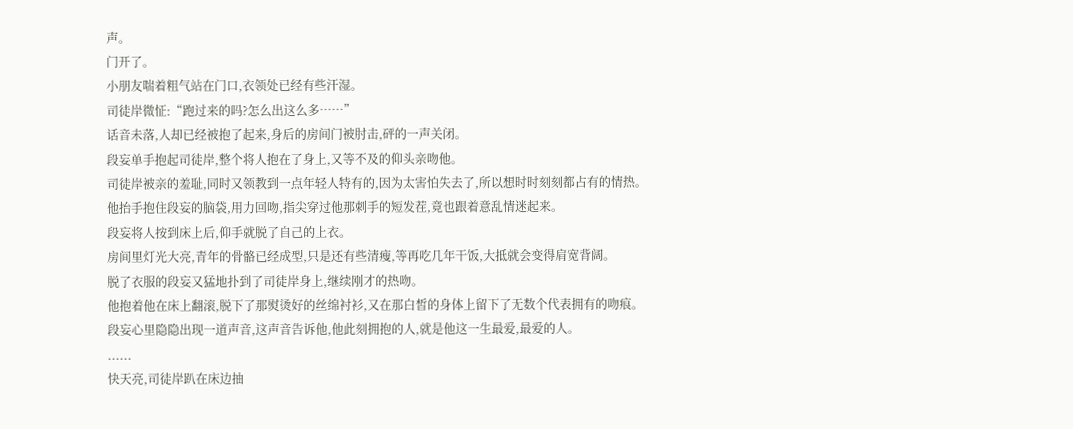声。
门开了。
小朋友喘着粗气站在门口,衣领处已经有些汗湿。
司徒岸微怔:“跑过来的吗?怎么出这么多……”
话音未落,人却已经被抱了起来,身后的房间门被肘击,砰的一声关闭。
段妄单手抱起司徒岸,整个将人抱在了身上,又等不及的仰头亲吻他。
司徒岸被亲的羞耻,同时又领教到一点年轻人特有的,因为太害怕失去了,所以想时时刻刻都占有的情热。
他抬手抱住段妄的脑袋,用力回吻,指尖穿过他那刺手的短发茬,竟也跟着意乱情迷起来。
段妄将人按到床上后,仰手就脱了自己的上衣。
房间里灯光大亮,青年的骨骼已经成型,只是还有些清瘦,等再吃几年干饭,大抵就会变得肩宽背阔。
脱了衣服的段妄又猛地扑到了司徒岸身上,继续刚才的热吻。
他抱着他在床上翻滚,脱下了那熨烫好的丝绵衬衫,又在那白皙的身体上留下了无数个代表拥有的吻痕。
段妄心里隐隐出现一道声音,这声音告诉他,他此刻拥抱的人,就是他这一生最爱,最爱的人。
......
快天亮,司徒岸趴在床边抽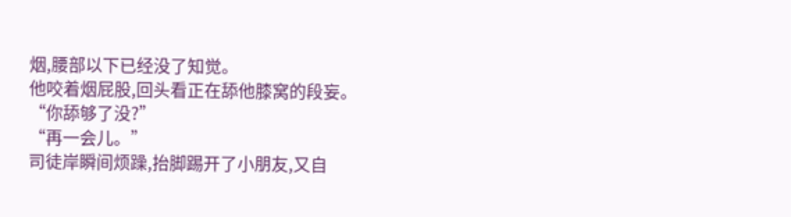烟,腰部以下已经没了知觉。
他咬着烟屁股,回头看正在舔他膝窝的段妄。
“你舔够了没?”
“再一会儿。”
司徒岸瞬间烦躁,抬脚踢开了小朋友,又自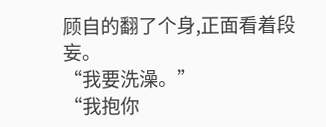顾自的翻了个身,正面看着段妄。
“我要洗澡。”
“我抱你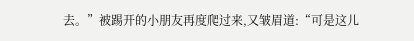去。”被踢开的小朋友再度爬过来,又皱眉道:“可是这儿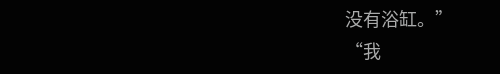没有浴缸。”
“我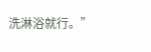洗淋浴就行。”